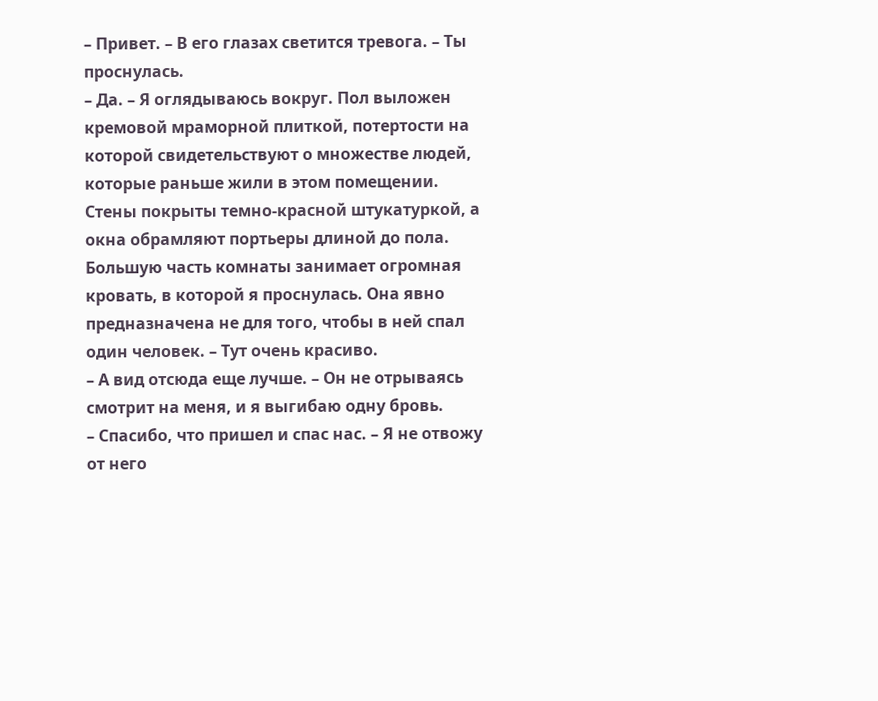– Привет. – В его глазах светится тревога. – Ты проснулась.
– Да. – Я оглядываюсь вокруг. Пол выложен кремовой мраморной плиткой, потертости на которой свидетельствуют о множестве людей, которые раньше жили в этом помещении. Стены покрыты темно-красной штукатуркой, а окна обрамляют портьеры длиной до пола. Большую часть комнаты занимает огромная кровать, в которой я проснулась. Она явно предназначена не для того, чтобы в ней спал один человек. – Тут очень красиво.
– А вид отсюда еще лучше. – Он не отрываясь смотрит на меня, и я выгибаю одну бровь.
– Спасибо, что пришел и спас нас. – Я не отвожу от него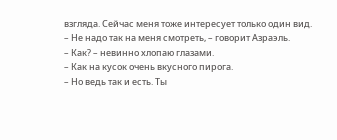взгляда. Сейчас меня тоже интересует только один вид.
– Не надо так на меня смотреть, – говорит Азраэль.
– Как? – невинно хлопаю глазами.
– Как на кусок очень вкусного пирога.
– Но ведь так и есть. Ты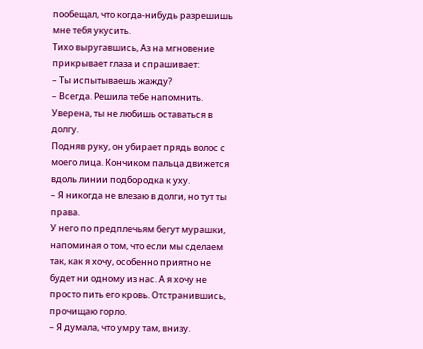пообещал, что когда-нибудь разрешишь мне тебя укусить.
Тихо выругавшись, Аз на мгновение прикрывает глаза и спрашивает:
– Ты испытываешь жажду?
– Всегда. Решила тебе напомнить. Уверена, ты не любишь оставаться в долгу.
Подняв руку, он убирает прядь волос с моего лица. Кончиком пальца движется вдоль линии подбородка к уху.
– Я никогда не влезаю в долги, но тут ты права.
У него по предплечьям бегут мурашки, напоминая о том, что если мы сделаем так, как я хочу, особенно приятно не будет ни одному из нас. А я хочу не просто пить его кровь. Отстранившись, прочищаю горло.
– Я думала, что умру там, внизу.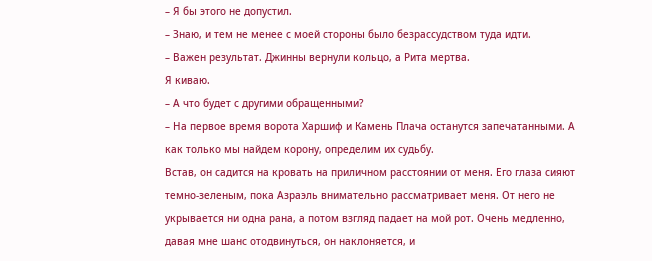– Я бы этого не допустил.
– Знаю, и тем не менее с моей стороны было безрассудством туда идти.
– Важен результат. Джинны вернули кольцо, а Рита мертва.
Я киваю.
– А что будет с другими обращенными?
– На первое время ворота Харшиф и Камень Плача останутся запечатанными. А как только мы найдем корону, определим их судьбу.
Встав, он садится на кровать на приличном расстоянии от меня. Его глаза сияют темно-зеленым, пока Азраэль внимательно рассматривает меня. От него не укрывается ни одна рана, а потом взгляд падает на мой рот. Очень медленно, давая мне шанс отодвинуться, он наклоняется, и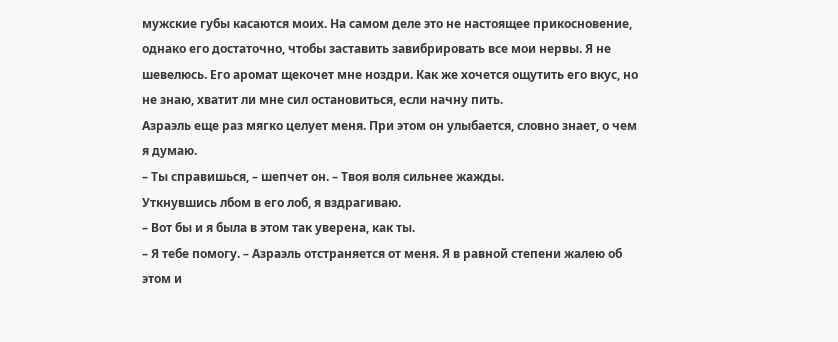мужские губы касаются моих. На самом деле это не настоящее прикосновение, однако его достаточно, чтобы заставить завибрировать все мои нервы. Я не шевелюсь. Его аромат щекочет мне ноздри. Как же хочется ощутить его вкус, но не знаю, хватит ли мне сил остановиться, если начну пить.
Азраэль еще раз мягко целует меня. При этом он улыбается, словно знает, о чем я думаю.
– Ты справишься, – шепчет он. – Твоя воля сильнее жажды.
Уткнувшись лбом в его лоб, я вздрагиваю.
– Вот бы и я была в этом так уверена, как ты.
– Я тебе помогу. – Азраэль отстраняется от меня. Я в равной степени жалею об этом и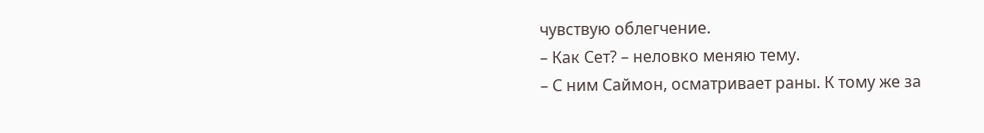чувствую облегчение.
– Как Сет? – неловко меняю тему.
– С ним Саймон, осматривает раны. К тому же за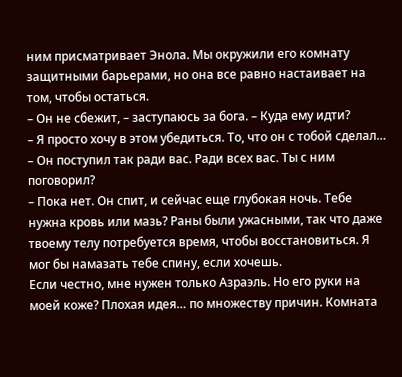ним присматривает Энола. Мы окружили его комнату защитными барьерами, но она все равно настаивает на том, чтобы остаться.
– Он не сбежит, – заступаюсь за бога. – Куда ему идти?
– Я просто хочу в этом убедиться. То, что он с тобой сделал…
– Он поступил так ради вас. Ради всех вас. Ты с ним поговорил?
– Пока нет. Он спит, и сейчас еще глубокая ночь. Тебе нужна кровь или мазь? Раны были ужасными, так что даже твоему телу потребуется время, чтобы восстановиться. Я мог бы намазать тебе спину, если хочешь.
Если честно, мне нужен только Азраэль. Но его руки на моей коже? Плохая идея… по множеству причин. Комната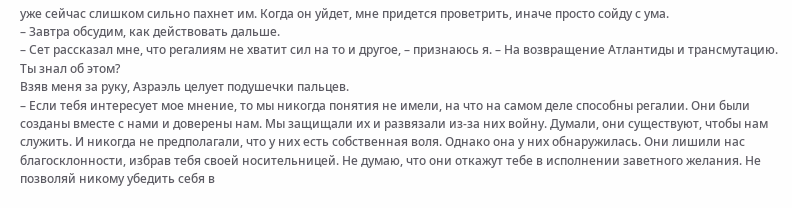уже сейчас слишком сильно пахнет им. Когда он уйдет, мне придется проветрить, иначе просто сойду с ума.
– Завтра обсудим, как действовать дальше.
– Сет рассказал мне, что регалиям не хватит сил на то и другое, – признаюсь я. – На возвращение Атлантиды и трансмутацию. Ты знал об этом?
Взяв меня за руку, Азраэль целует подушечки пальцев.
– Если тебя интересует мое мнение, то мы никогда понятия не имели, на что на самом деле способны регалии. Они были созданы вместе с нами и доверены нам. Мы защищали их и развязали из-за них войну. Думали, они существуют, чтобы нам служить. И никогда не предполагали, что у них есть собственная воля. Однако она у них обнаружилась. Они лишили нас благосклонности, избрав тебя своей носительницей. Не думаю, что они откажут тебе в исполнении заветного желания. Не позволяй никому убедить себя в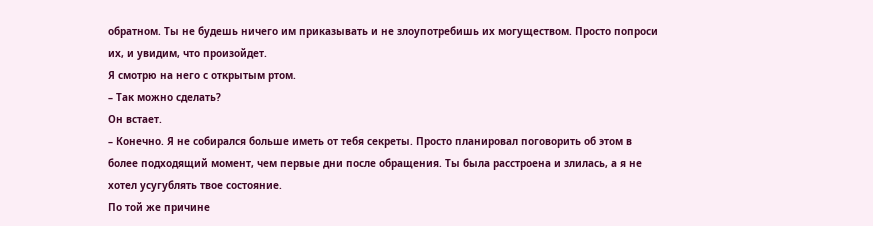обратном. Ты не будешь ничего им приказывать и не злоупотребишь их могуществом. Просто попроси их, и увидим, что произойдет.
Я смотрю на него с открытым ртом.
– Так можно сделать?
Он встает.
– Конечно. Я не собирался больше иметь от тебя секреты. Просто планировал поговорить об этом в более подходящий момент, чем первые дни после обращения. Ты была расстроена и злилась, а я не хотел усугублять твое состояние.
По той же причине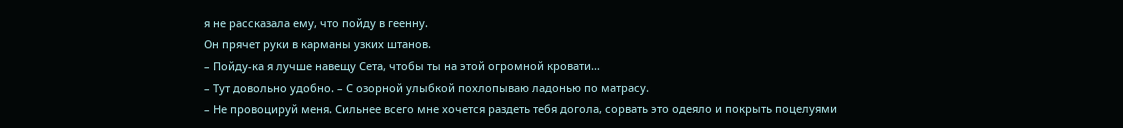я не рассказала ему, что пойду в геенну.
Он прячет руки в карманы узких штанов.
– Пойду-ка я лучше навещу Сета, чтобы ты на этой огромной кровати…
– Тут довольно удобно. – С озорной улыбкой похлопываю ладонью по матрасу.
– Не провоцируй меня. Сильнее всего мне хочется раздеть тебя догола, сорвать это одеяло и покрыть поцелуями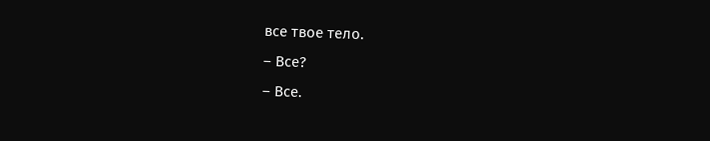все твое тело.
– Все?
– Все.